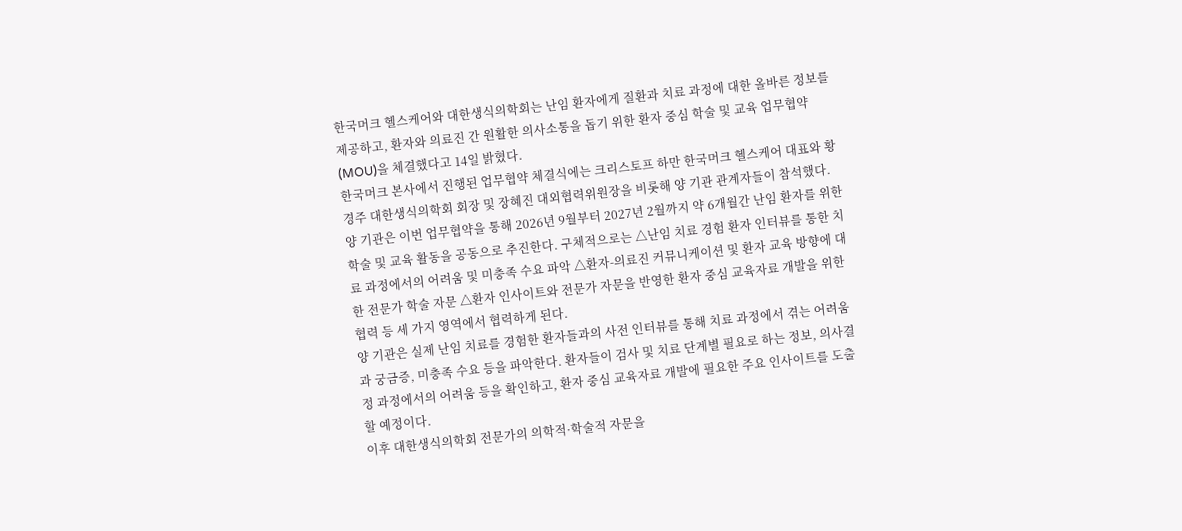한국머크 헬스케어와 대한생식의학회는 난임 환자에게 질환과 치료 과정에 대한 올바른 정보를 제공하고, 환자와 의료진 간 원활한 의사소통을 돕기 위한 환자 중심 학술 및 교육 업무협약(MOU)을 체결했다고 14일 밝혔다.
한국머크 본사에서 진행된 업무협약 체결식에는 크리스토프 하만 한국머크 헬스케어 대표와 황경주 대한생식의학회 회장 및 장혜진 대외협력위원장을 비롯해 양 기관 관계자들이 참석했다.
양 기관은 이번 업무협약을 통해 2026년 9월부터 2027년 2월까지 약 6개월간 난임 환자를 위한 학술 및 교육 활동을 공동으로 추진한다. 구체적으로는 △난임 치료 경험 환자 인터뷰를 통한 치료 과정에서의 어려움 및 미충족 수요 파악 △환자-의료진 커뮤니케이션 및 환자 교육 방향에 대한 전문가 학술 자문 △환자 인사이트와 전문가 자문을 반영한 환자 중심 교육자료 개발을 위한 협력 등 세 가지 영역에서 협력하게 된다.
양 기관은 실제 난임 치료를 경험한 환자들과의 사전 인터뷰를 통해 치료 과정에서 겪는 어려움과 궁금증, 미충족 수요 등을 파악한다. 환자들이 검사 및 치료 단계별 필요로 하는 정보, 의사결정 과정에서의 어려움 등을 확인하고, 환자 중심 교육자료 개발에 필요한 주요 인사이트를 도출할 예정이다.
이후 대한생식의학회 전문가의 의학적·학술적 자문을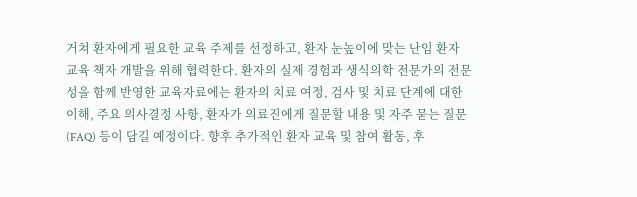거쳐 환자에게 필요한 교육 주제를 선정하고, 환자 눈높이에 맞는 난임 환자 교육 책자 개발을 위해 협력한다. 환자의 실제 경험과 생식의학 전문가의 전문성을 함께 반영한 교육자료에는 환자의 치료 여정, 검사 및 치료 단계에 대한 이해, 주요 의사결정 사항, 환자가 의료진에게 질문할 내용 및 자주 묻는 질문(FAQ) 등이 담길 예정이다. 향후 추가적인 환자 교육 및 참여 활동, 후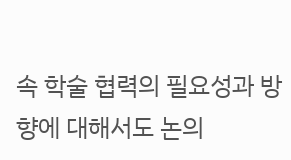속 학술 협력의 필요성과 방향에 대해서도 논의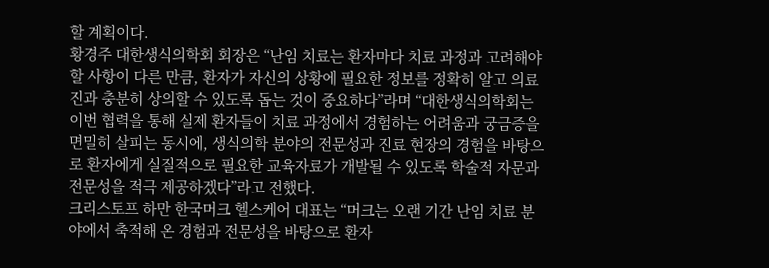할 계획이다.
황경주 대한생식의학회 회장은 “난임 치료는 환자마다 치료 과정과 고려해야 할 사항이 다른 만큼, 환자가 자신의 상황에 필요한 정보를 정확히 알고 의료진과 충분히 상의할 수 있도록 돕는 것이 중요하다”라며 “대한생식의학회는 이번 협력을 통해 실제 환자들이 치료 과정에서 경험하는 어려움과 궁금증을 면밀히 살피는 동시에, 생식의학 분야의 전문성과 진료 현장의 경험을 바탕으로 환자에게 실질적으로 필요한 교육자료가 개발될 수 있도록 학술적 자문과 전문성을 적극 제공하겠다”라고 전했다.
크리스토프 하만 한국머크 헬스케어 대표는 “머크는 오랜 기간 난임 치료 분야에서 축적해 온 경험과 전문성을 바탕으로 환자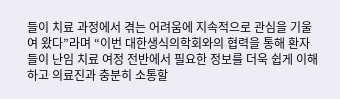들이 치료 과정에서 겪는 어려움에 지속적으로 관심을 기울여 왔다”라며 “이번 대한생식의학회와의 협력을 통해 환자들이 난임 치료 여정 전반에서 필요한 정보를 더욱 쉽게 이해하고 의료진과 충분히 소통할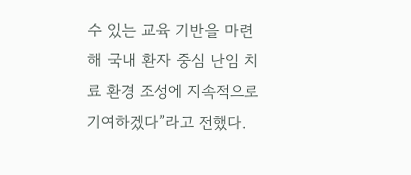수 있는 교육 기반을 마련해 국내 환자 중심 난임 치료 환경 조성에 지속적으로 기여하겠다”라고 전했다.